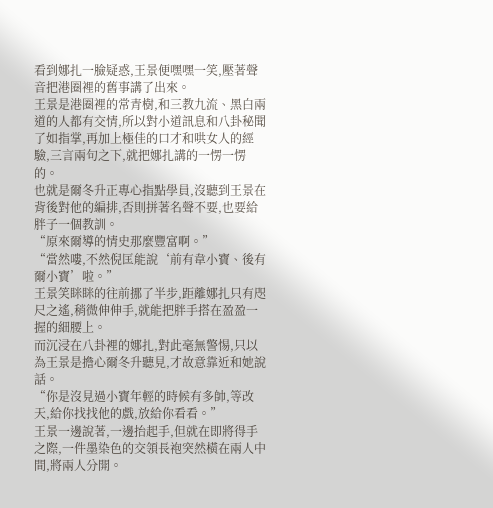看到娜扎一臉疑惑,王景便嘿嘿一笑,壓著聲音把港圈裡的舊事講了出來。
王景是港圈裡的常青樹,和三教九流、黑白兩道的人都有交情,所以對小道訊息和八卦秘聞了如指掌,再加上極佳的口才和哄女人的經驗,三言兩句之下,就把娜扎講的一愣一愣的。
也就是爾冬升正專心指點學員,沒聽到王景在背後對他的編排,否則拼著名聲不要,也要給胖子一個教訓。
“原來爾導的情史那麼豐富啊。”
“當然嘍,不然倪匡能說‘前有韋小寶、後有爾小寶’啦。”
王景笑眯眯的往前挪了半步,距離娜扎只有咫尺之遙,稍微伸伸手,就能把胖手搭在盈盈一握的細腰上。
而沉浸在八卦裡的娜扎,對此毫無警惕,只以為王景是擔心爾冬升聽見,才故意靠近和她說話。
“你是沒見過小寶年輕的時候有多帥,等改天,給你找找他的戲,放給你看看。”
王景一邊說著,一邊抬起手,但就在即將得手之際,一件墨染色的交領長袍突然橫在兩人中間,將兩人分開。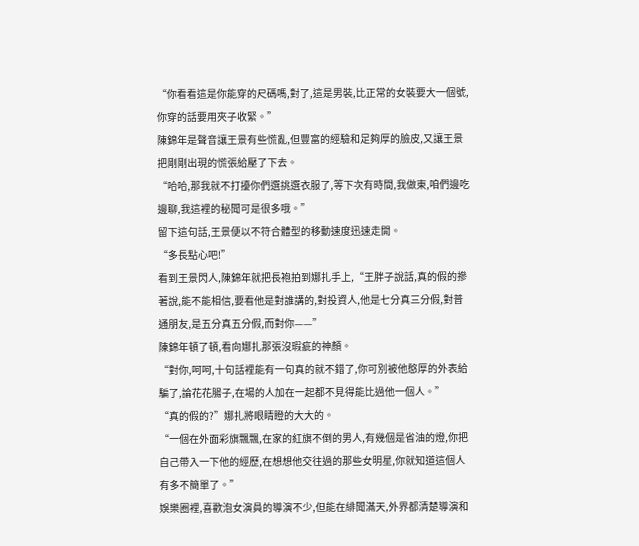“你看看這是你能穿的尺碼嗎,對了,這是男裝,比正常的女裝要大一個號,你穿的話要用夾子收緊。”
陳錦年是聲音讓王景有些慌亂,但豐富的經驗和足夠厚的臉皮,又讓王景把剛剛出現的慌張給壓了下去。
“哈哈,那我就不打擾你們選挑選衣服了,等下次有時間,我做東,咱們邊吃邊聊,我這裡的秘聞可是很多哦。”
留下這句話,王景便以不符合體型的移動速度迅速走開。
“多長點心吧!”
看到王景閃人,陳錦年就把長袍拍到娜扎手上,“王胖子說話,真的假的摻著說,能不能相信,要看他是對誰講的,對投資人,他是七分真三分假,對普通朋友,是五分真五分假,而對你——”
陳錦年頓了頓,看向娜扎那張沒瑕疵的神顏。
“對你,呵呵,十句話裡能有一句真的就不錯了,你可別被他憨厚的外表給騙了,論花花腸子,在場的人加在一起都不見得能比過他一個人。”
“真的假的?”娜扎將眼睛瞪的大大的。
“一個在外面彩旗飄飄,在家的紅旗不倒的男人,有幾個是省油的燈,你把自己帶入一下他的經歷,在想想他交往過的那些女明星,你就知道這個人有多不簡單了。”
娛樂圈裡,喜歡泡女演員的導演不少,但能在緋聞滿天,外界都清楚導演和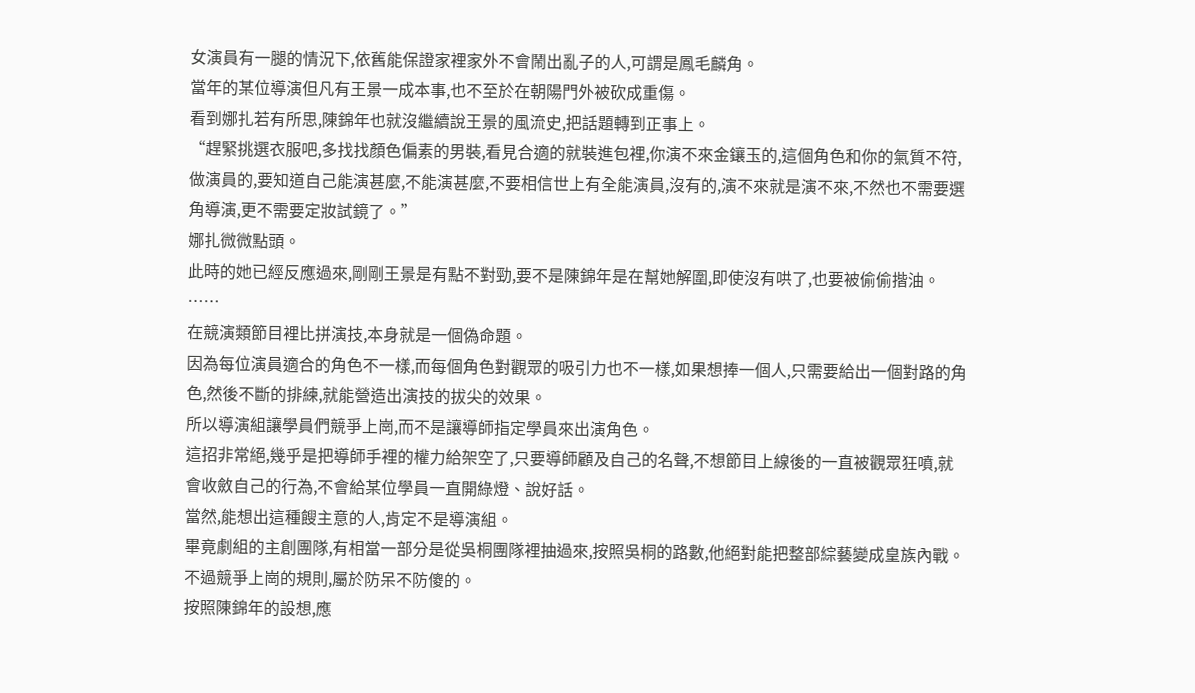女演員有一腿的情況下,依舊能保證家裡家外不會鬧出亂子的人,可謂是鳳毛麟角。
當年的某位導演但凡有王景一成本事,也不至於在朝陽門外被砍成重傷。
看到娜扎若有所思,陳錦年也就沒繼續說王景的風流史,把話題轉到正事上。
“趕緊挑選衣服吧,多找找顏色偏素的男裝,看見合適的就裝進包裡,你演不來金鑲玉的,這個角色和你的氣質不符,做演員的,要知道自己能演甚麼,不能演甚麼,不要相信世上有全能演員,沒有的,演不來就是演不來,不然也不需要選角導演,更不需要定妝試鏡了。”
娜扎微微點頭。
此時的她已經反應過來,剛剛王景是有點不對勁,要不是陳錦年是在幫她解圍,即使沒有哄了,也要被偷偷揩油。
……
在競演類節目裡比拼演技,本身就是一個偽命題。
因為每位演員適合的角色不一樣,而每個角色對觀眾的吸引力也不一樣,如果想捧一個人,只需要給出一個對路的角色,然後不斷的排練,就能營造出演技的拔尖的效果。
所以導演組讓學員們競爭上崗,而不是讓導師指定學員來出演角色。
這招非常絕,幾乎是把導師手裡的權力給架空了,只要導師顧及自己的名聲,不想節目上線後的一直被觀眾狂噴,就會收斂自己的行為,不會給某位學員一直開綠燈、說好話。
當然,能想出這種餿主意的人,肯定不是導演組。
畢竟劇組的主創團隊,有相當一部分是從吳桐團隊裡抽過來,按照吳桐的路數,他絕對能把整部綜藝變成皇族內戰。
不過競爭上崗的規則,屬於防呆不防傻的。
按照陳錦年的設想,應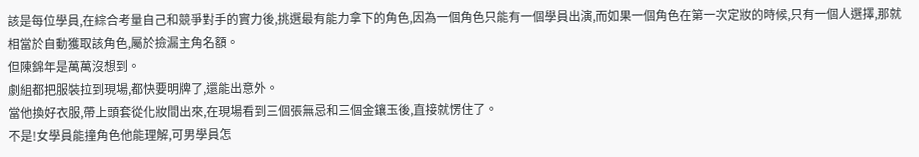該是每位學員,在綜合考量自己和競爭對手的實力後,挑選最有能力拿下的角色,因為一個角色只能有一個學員出演,而如果一個角色在第一次定妝的時候,只有一個人選擇,那就相當於自動獲取該角色,屬於撿漏主角名額。
但陳錦年是萬萬沒想到。
劇組都把服裝拉到現場,都快要明牌了,還能出意外。
當他換好衣服,帶上頭套從化妝間出來,在現場看到三個張無忌和三個金鑲玉後,直接就愣住了。
不是!女學員能撞角色他能理解,可男學員怎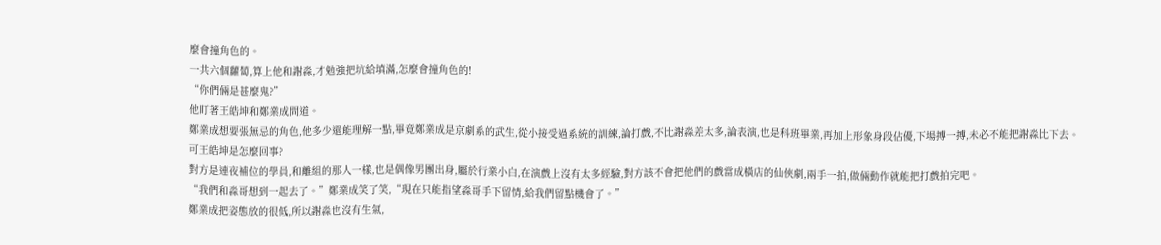麼會撞角色的。
一共六個蘿蔔,算上他和謝淼,才勉強把坑給填滿,怎麼會撞角色的!
“你們倆是甚麼鬼?”
他盯著王皓坤和鄭業成問道。
鄭業成想要張無忌的角色,他多少還能理解一點,畢竟鄭業成是京劇系的武生,從小接受過系統的訓練,論打戲,不比謝淼差太多,論表演,也是科班畢業,再加上形象身段佔優,下場搏一搏,未必不能把謝淼比下去。
可王皓坤是怎麼回事?
對方是連夜補位的學員,和離組的那人一樣,也是偶像男團出身,屬於行業小白,在演戲上沒有太多經驗,對方該不會把他們的戲當成橫店的仙俠劇,兩手一拍,做倆動作就能把打戲拍完吧。
“我們和淼哥想到一起去了。”鄭業成笑了笑,“現在只能指望淼哥手下留情,給我們留點機會了。”
鄭業成把姿態放的很低,所以謝淼也沒有生氣,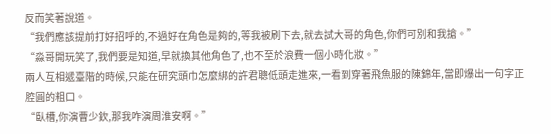反而笑著說道。
“我們應該提前打好招呼的,不過好在角色是夠的,等我被刷下去,就去試大哥的角色,你們可別和我搶。”
“淼哥開玩笑了,我們要是知道,早就換其他角色了,也不至於浪費一個小時化妝。”
兩人互相遞臺階的時候,只能在研究頭巾怎麼綁的許君聰低頭走進來,一看到穿著飛魚服的陳錦年,當即爆出一句字正腔圓的粗口。
“臥槽,你演曹少欽,那我咋演周淮安啊。”